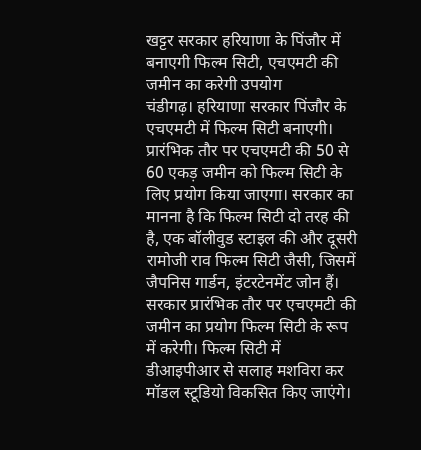खट्टर सरकार हरियाणा के पिंजौर में बनाएगी फिल्म सिटी, एचएमटी की जमीन का करेगी उपयोग
चंडीगढ़। हरियाणा सरकार पिंजौर के एचएमटी में फिल्म सिटी बनाएगी। प्रारंभिक तौर पर एचएमटी की 50 से 60 एकड़ जमीन को फिल्म सिटी के लिए प्रयोग किया जाएगा। सरकार का मानना है कि फिल्म सिटी दो तरह की है, एक बॉलीवुड स्टाइल की और दूसरी रामोजी राव फिल्म सिटी जैसी, जिसमें जैपनिस गार्डन, इंटरटेनमेंट जोन हैं। सरकार प्रारंभिक तौर पर एचएमटी की जमीन का प्रयोग फिल्म सिटी के रूप में करेगी। फिल्म सिटी में डीआइपीआर से सलाह मशविरा कर मॉडल स्टूडियो विकसित किए जाएंगे।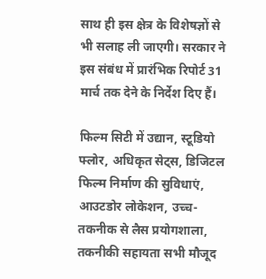साथ ही इस क्षेत्र के विशेषज्ञों से भी सलाह ली जाएगी। सरकार ने इस संबंध में प्रारंभिक रिपोर्ट 31 मार्च तक देने के निर्देश दिए हैं।

फिल्म सिटी में उद्यान, स्टूडियो फ्लोर, अधिकृत सेट्स, डिजिटल फिल्म निर्माण की सुविधाएं, आउटडोर लोकेशन, उच्च-तकनीक से लैस प्रयोगशाला, तकनीकी सहायता सभी मौजूद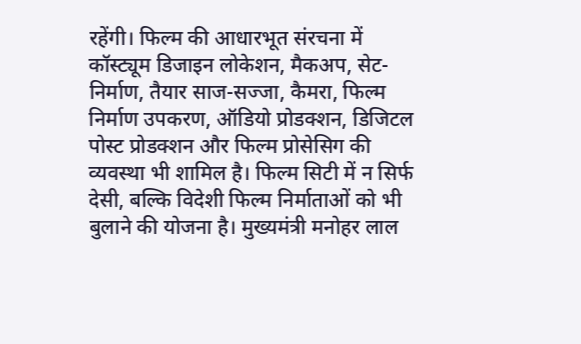रहेंगी। फिल्म की आधारभूत संरचना में कॉस्ट्यूम डिजाइन लोकेशन, मैकअप, सेट-निर्माण, तैयार साज-सज्जा, कैमरा, फिल्म निर्माण उपकरण, ऑडियो प्रोडक्शन, डिजिटल पोस्ट प्रोडक्शन और फिल्म प्रोसेसिग की व्यवस्था भी शामिल है। फिल्म सिटी में न सिर्फ देसी, बल्कि विदेशी फिल्म निर्माताओं को भी बुलाने की योजना है। मुख्यमंत्री मनोहर लाल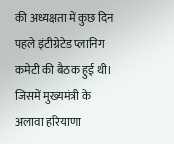की अध्यक्षता में कुछ दिन पहले इंटीग्रेटेड प्लानिग कमेटी की बैठक हुई थी। जिसमें मुख्यमंत्री के अलावा हरियाणा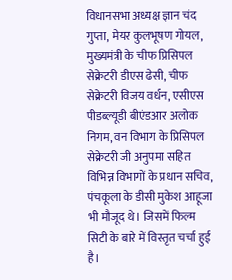विधानसभा अध्यक्ष ज्ञान चंद गुप्ता, मेयर कुलभूषण गोयल, मुख्यमंत्री के चीफ प्रिसिपल सेक्रेटरी डीएस ढेसी, चीफ सेक्रेटरी विजय वर्धन, एसीएस पीडब्ल्यूडी बीएंडआर अलोक निगम, वन विभाग के प्रिसिपल सेक्रेटरी जी अनुपमा सहित विभिन्न विभागों के प्रधान सचिव, पंचकूला के डीसी मुकेश आहूजा भी मौजूद थे। जिसमें फिल्म सिटी के बारे में विस्तृत चर्चा हुई है।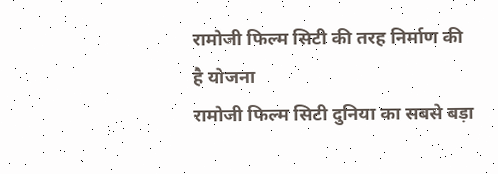रामोजी फिल्म सिटी की तरह निर्माण की है योजना
रामोजी फिल्म सिटी दुनिया का सबसे बड़ा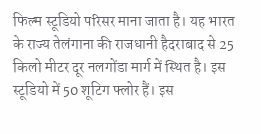फिल्म स्टूडियो परिसर माना जाता है। यह भारत के राज्य तेलंगाना की राजधानी हैदराबाद से 25 किलो मीटर दूर नलगोंडा मार्ग में स्थित है। इस स्टूडियो में 50 शूटिग फ्लोर हैं। इस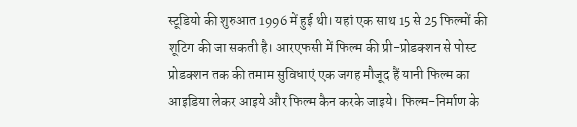स्टूडियो की शुरुआत 1996 में हुई थी। यहां एक साथ 15 से 25 फिल्मों की शूटिग की जा सकती है। आरएफसी में फिल्म की प्री-प्रोडक्शन से पोस्ट प्रोडक्शन तक की तमाम सुविधाएं एक जगह मौजूद हैं यानी फिल्म का आइडिया लेकर आइये और फिल्म कैन करके जाइये। फिल्म-निर्माण के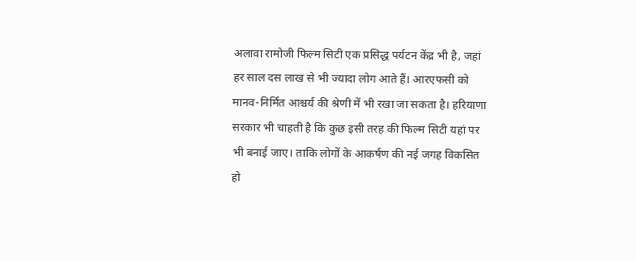अलावा रामोजी फिल्म सिटी एक प्रसिद्ध पर्यटन केंद्र भी है, जहां हर साल दस लाख से भी ज्यादा लोग आते हैं। आरएफसी को मानव-निर्मित आश्चर्य की श्रेणी में भी रखा जा सकता है। हरियाणा सरकार भी चाहती है कि कुछ इसी तरह की फिल्म सिटी यहां पर भी बनाई जाए। ताकि लोगों के आकर्षण की नई जगह विकसित हो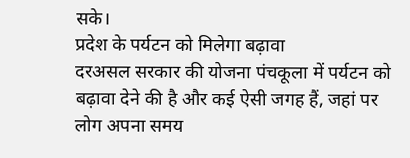सके।
प्रदेश के पर्यटन को मिलेगा बढ़ावा
दरअसल सरकार की योजना पंचकूला में पर्यटन को बढ़ावा देने की है और कई ऐसी जगह हैं, जहां पर लोग अपना समय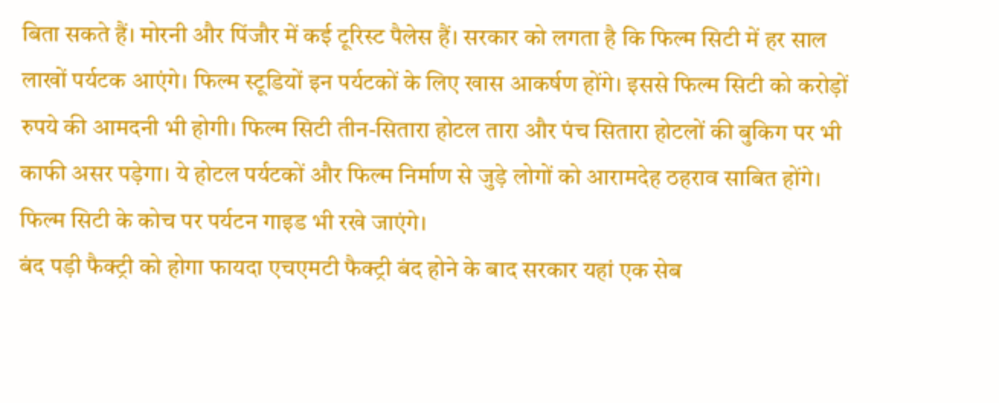बिता सकते हैं। मोरनी और पिंजौर में कई टूरिस्ट पैलेस हैं। सरकार को लगता है कि फिल्म सिटी में हर साल लाखों पर्यटक आएंगे। फिल्म स्टूडियों इन पर्यटकों के लिए खास आकर्षण होंगे। इससे फिल्म सिटी को करोड़ों रुपये की आमदनी भी होगी। फिल्म सिटी तीन-सितारा होटल तारा और पंच सितारा होटलों की बुकिग पर भी काफी असर पड़ेगा। ये होटल पर्यटकों और फिल्म निर्माण से जुड़े लोगों को आरामदेह ठहराव साबित होंगे। फिल्म सिटी के कोच पर पर्यटन गाइड भी रखे जाएंगे।
बंद पड़ी फैक्ट्री को होगा फायदा एचएमटी फैक्ट्री बंद होने के बाद सरकार यहां एक सेब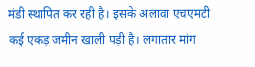मंडी स्थापित कर रही है। इसके अलावा एचएमटी कई एकड़ जमीन खाली पड़ी है। लगातार मांग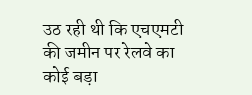उठ रही थी कि एचएमटी की जमीन पर रेलवे का कोई बड़ा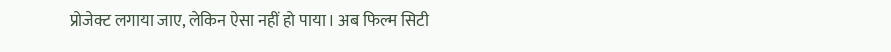प्रोजेक्ट लगाया जाए, लेकिन ऐसा नहीं हो पाया। अब फिल्म सिटी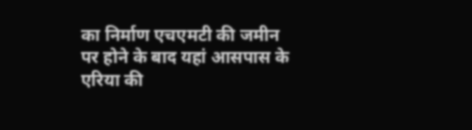का निर्माण एचएमटी की जमीन पर होने के बाद यहां आसपास के एरिया की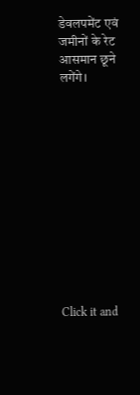डेवलपमेंट एवं जमीनों के रेट आसमान छूने लगेंगे।












Click it and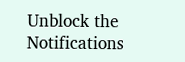Unblock the Notifications